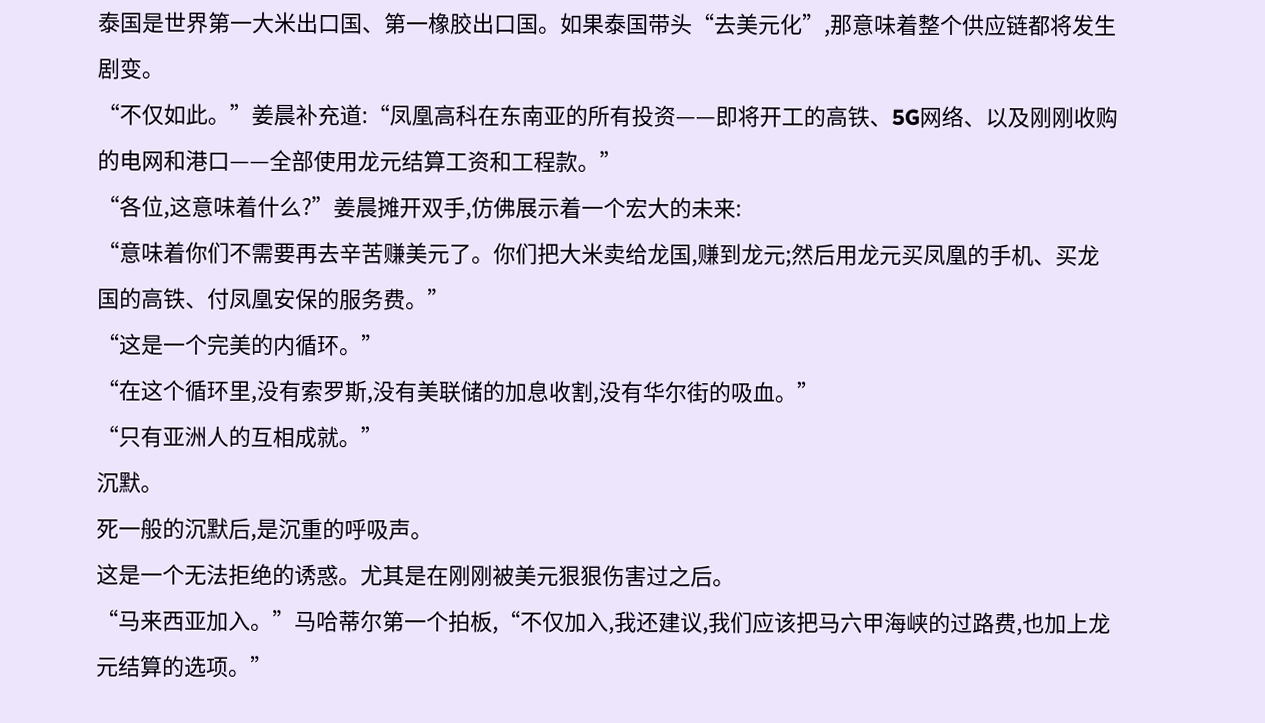泰国是世界第一大米出口国、第一橡胶出口国。如果泰国带头“去美元化”,那意味着整个供应链都将发生剧变。
“不仅如此。”姜晨补充道:“凤凰高科在东南亚的所有投资——即将开工的高铁、5G网络、以及刚刚收购的电网和港口——全部使用龙元结算工资和工程款。”
“各位,这意味着什么?”姜晨摊开双手,仿佛展示着一个宏大的未来:
“意味着你们不需要再去辛苦赚美元了。你们把大米卖给龙国,赚到龙元;然后用龙元买凤凰的手机、买龙国的高铁、付凤凰安保的服务费。”
“这是一个完美的内循环。”
“在这个循环里,没有索罗斯,没有美联储的加息收割,没有华尔街的吸血。”
“只有亚洲人的互相成就。”
沉默。
死一般的沉默后,是沉重的呼吸声。
这是一个无法拒绝的诱惑。尤其是在刚刚被美元狠狠伤害过之后。
“马来西亚加入。”马哈蒂尔第一个拍板,“不仅加入,我还建议,我们应该把马六甲海峡的过路费,也加上龙元结算的选项。”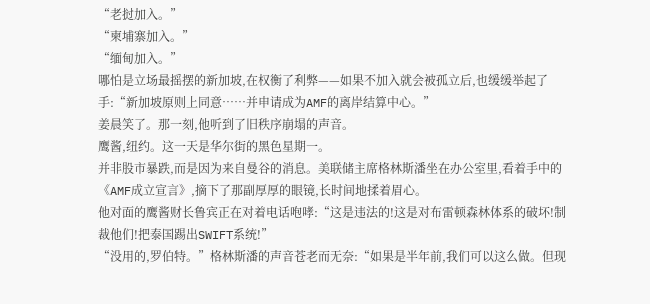“老挝加入。”
“柬埔寨加入。”
“缅甸加入。”
哪怕是立场最摇摆的新加坡,在权衡了利弊——如果不加入就会被孤立后,也缓缓举起了手:“新加坡原则上同意……并申请成为AMF的离岸结算中心。”
姜晨笑了。那一刻,他听到了旧秩序崩塌的声音。
鹰酱,纽约。这一天是华尔街的黑色星期一。
并非股市暴跌,而是因为来自曼谷的消息。美联储主席格林斯潘坐在办公室里,看着手中的《AMF成立宣言》,摘下了那副厚厚的眼镜,长时间地揉着眉心。
他对面的鹰酱财长鲁宾正在对着电话咆哮:“这是违法的!这是对布雷顿森林体系的破坏!制裁他们!把泰国踢出SWIFT系统!”
“没用的,罗伯特。”格林斯潘的声音苍老而无奈:“如果是半年前,我们可以这么做。但现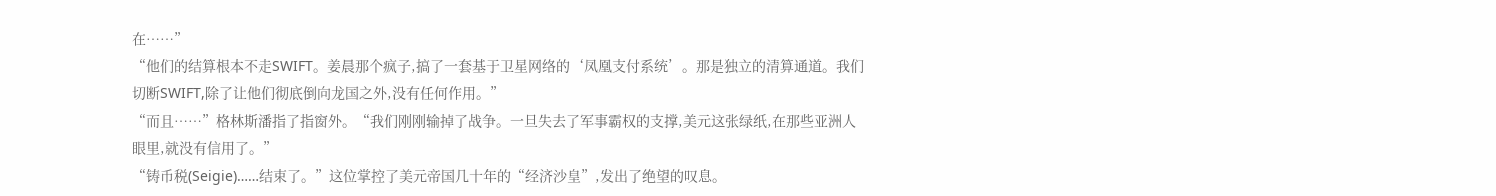在……”
“他们的结算根本不走SWIFT。姜晨那个疯子,搞了一套基于卫星网络的‘凤凰支付系统’。那是独立的清算通道。我们切断SWIFT,除了让他们彻底倒向龙国之外,没有任何作用。”
“而且……”格林斯潘指了指窗外。“我们刚刚输掉了战争。一旦失去了军事霸权的支撑,美元这张绿纸,在那些亚洲人眼里,就没有信用了。”
“铸币税(Seigie)……结束了。”这位掌控了美元帝国几十年的“经济沙皇”,发出了绝望的叹息。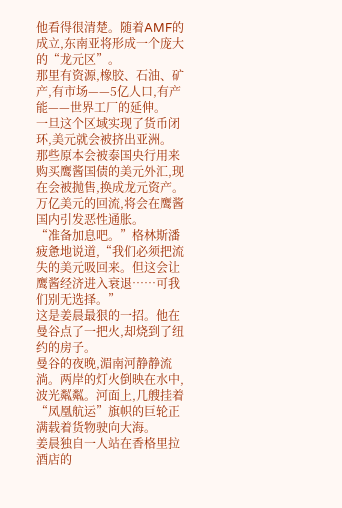他看得很清楚。随着AMF的成立,东南亚将形成一个庞大的“龙元区”。
那里有资源,橡胶、石油、矿产,有市场——5亿人口,有产能——世界工厂的延伸。
一旦这个区域实现了货币闭环,美元就会被挤出亚洲。
那些原本会被泰国央行用来购买鹰酱国债的美元外汇,现在会被抛售,换成龙元资产。万亿美元的回流,将会在鹰酱国内引发恶性通胀。
“准备加息吧。”格林斯潘疲惫地说道,“我们必须把流失的美元吸回来。但这会让鹰酱经济进入衰退……可我们别无选择。”
这是姜晨最狠的一招。他在曼谷点了一把火,却烧到了纽约的房子。
曼谷的夜晚,湄南河静静流淌。两岸的灯火倒映在水中,波光粼粼。河面上,几艘挂着“凤凰航运”旗帜的巨轮正满载着货物驶向大海。
姜晨独自一人站在香格里拉酒店的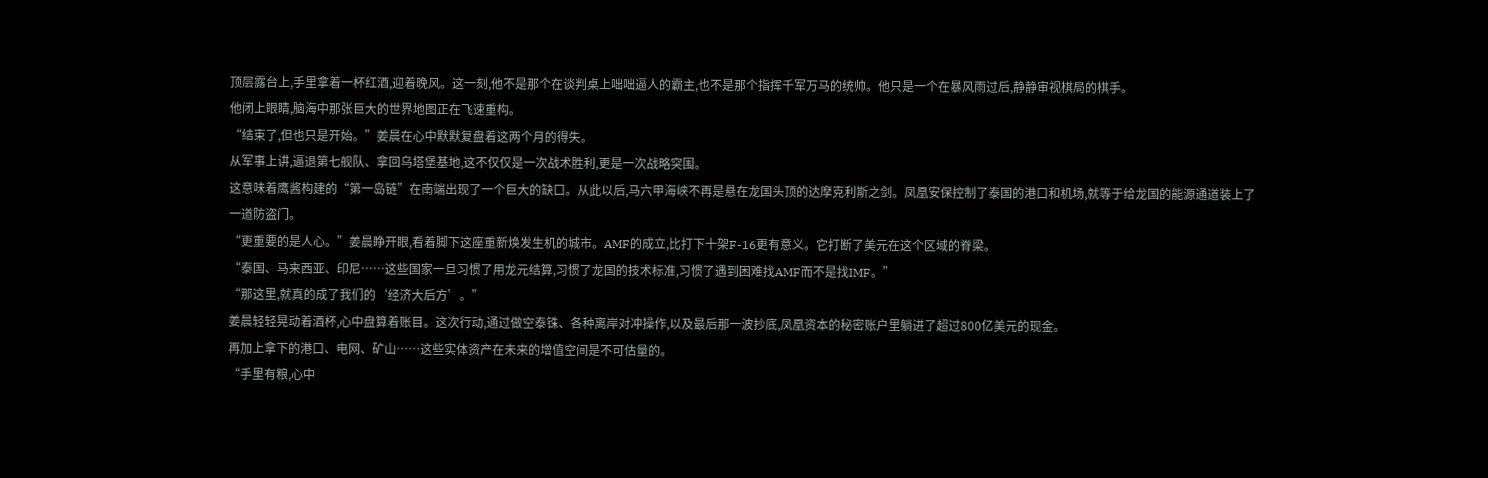顶层露台上,手里拿着一杯红酒,迎着晚风。这一刻,他不是那个在谈判桌上咄咄逼人的霸主,也不是那个指挥千军万马的统帅。他只是一个在暴风雨过后,静静审视棋局的棋手。
他闭上眼睛,脑海中那张巨大的世界地图正在飞速重构。
“结束了,但也只是开始。”姜晨在心中默默复盘着这两个月的得失。
从军事上讲,逼退第七舰队、拿回乌塔堡基地,这不仅仅是一次战术胜利,更是一次战略突围。
这意味着鹰酱构建的“第一岛链”在南端出现了一个巨大的缺口。从此以后,马六甲海峡不再是悬在龙国头顶的达摩克利斯之剑。凤凰安保控制了泰国的港口和机场,就等于给龙国的能源通道装上了一道防盗门。
“更重要的是人心。”姜晨睁开眼,看着脚下这座重新焕发生机的城市。AMF的成立,比打下十架F-16更有意义。它打断了美元在这个区域的脊梁。
“泰国、马来西亚、印尼……这些国家一旦习惯了用龙元结算,习惯了龙国的技术标准,习惯了遇到困难找AMF而不是找IMF。”
“那这里,就真的成了我们的‘经济大后方’。”
姜晨轻轻晃动着酒杯,心中盘算着账目。这次行动,通过做空泰铢、各种离岸对冲操作,以及最后那一波抄底,凤凰资本的秘密账户里躺进了超过800亿美元的现金。
再加上拿下的港口、电网、矿山……这些实体资产在未来的增值空间是不可估量的。
“手里有粮,心中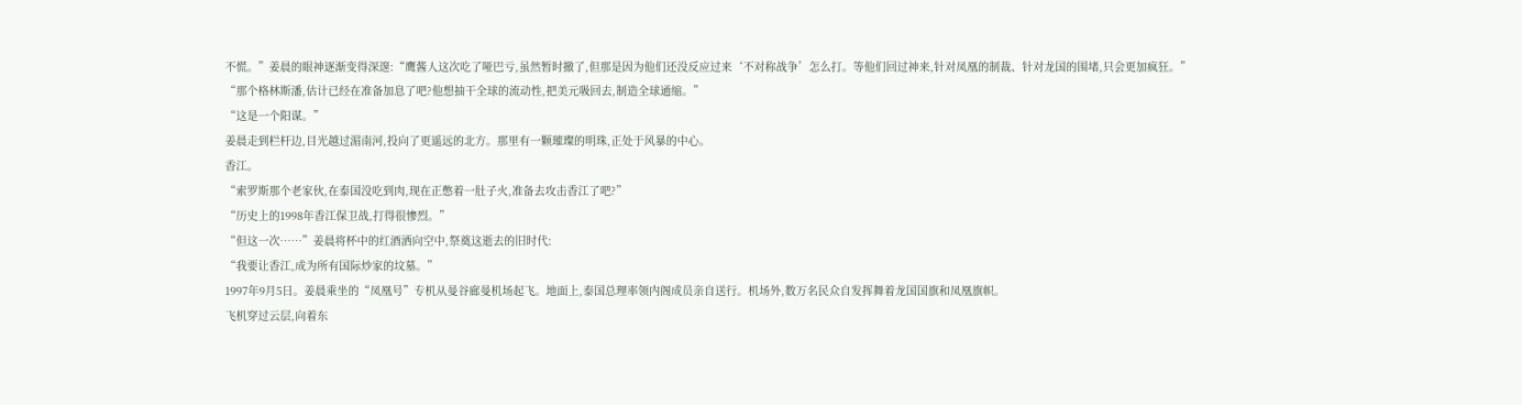不慌。”姜晨的眼神逐渐变得深邃:“鹰酱人这次吃了哑巴亏,虽然暂时撤了,但那是因为他们还没反应过来‘不对称战争’怎么打。等他们回过神来,针对凤凰的制裁、针对龙国的围堵,只会更加疯狂。”
“那个格林斯潘,估计已经在准备加息了吧?他想抽干全球的流动性,把美元吸回去,制造全球通缩。”
“这是一个阳谋。”
姜晨走到栏杆边,目光越过湄南河,投向了更遥远的北方。那里有一颗璀璨的明珠,正处于风暴的中心。
香江。
“索罗斯那个老家伙,在泰国没吃到肉,现在正憋着一肚子火,准备去攻击香江了吧?”
“历史上的1998年香江保卫战,打得很惨烈。”
“但这一次……”姜晨将杯中的红酒洒向空中,祭奠这逝去的旧时代:
“我要让香江,成为所有国际炒家的坟墓。”
1997年9月5日。姜晨乘坐的“凤凰号”专机从曼谷廊曼机场起飞。地面上,泰国总理率领内阁成员亲自送行。机场外,数万名民众自发挥舞着龙国国旗和凤凰旗帜。
飞机穿过云层,向着东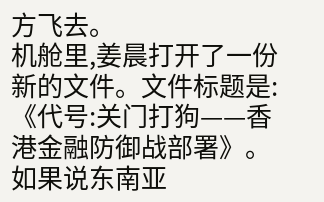方飞去。
机舱里,姜晨打开了一份新的文件。文件标题是:《代号:关门打狗——香港金融防御战部署》。
如果说东南亚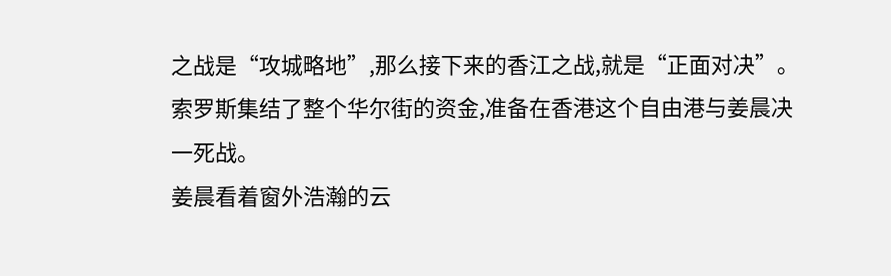之战是“攻城略地”,那么接下来的香江之战,就是“正面对决”。索罗斯集结了整个华尔街的资金,准备在香港这个自由港与姜晨决一死战。
姜晨看着窗外浩瀚的云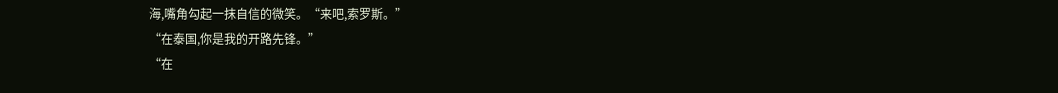海,嘴角勾起一抹自信的微笑。“来吧,索罗斯。”
“在泰国,你是我的开路先锋。”
“在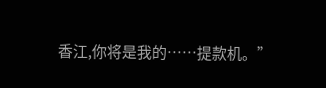香江,你将是我的……提款机。”